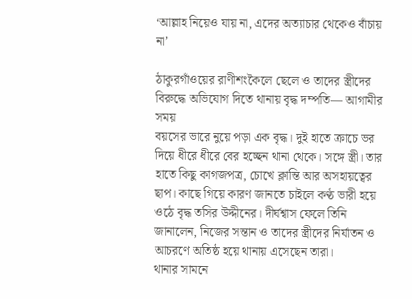‘আল্লাহ নিয়েও যায় না, এদের অত্যাচার থেকেও বাঁচায় না’

ঠাকুরগাঁওয়ের রাণীশংকৈলে ছেলে ও তাদের স্ত্রীদের বিরুদ্ধে অভিযোগ দিতে থানায় বৃদ্ধ দম্পতি— আগামীর সময়
বয়সের ভারে নুয়ে পড়া এক বৃদ্ধ। দুই হাতে ক্রাচে ভর দিয়ে ধীরে ধীরে বের হচ্ছেন থানা থেকে। সঙ্গে স্ত্রী। তার হাতে কিছু কাগজপত্র, চোখে ক্লান্তি আর অসহায়ত্বের ছাপ। কাছে গিয়ে কারণ জানতে চাইলে কণ্ঠ ভারী হয়ে ওঠে বৃদ্ধ তসির উদ্দীনের। দীর্ঘশ্বাস ফেলে তিনি জানালেন, নিজের সন্তান ও তাদের স্ত্রীদের নির্যাতন ও আচরণে অতিষ্ঠ হয়ে থানায় এসেছেন তারা।
থানার সামনে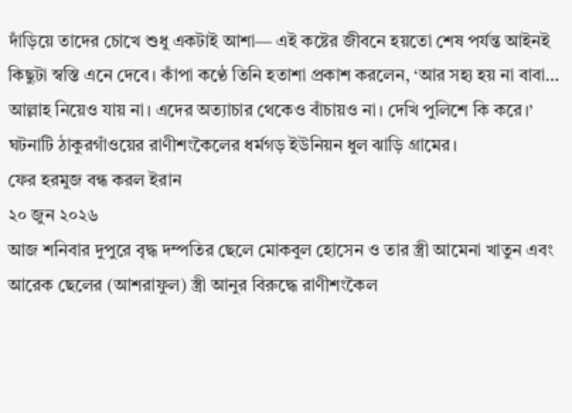দাঁড়িয়ে তাদের চোখে শুধু একটাই আশা— এই কষ্টের জীবনে হয়তো শেষ পর্যন্ত আইনই কিছুটা স্বস্তি এনে দেবে। কাঁপা কণ্ঠে তিনি হতাশা প্রকাশ করলেন, ‘আর সহ্য হয় না বাবা… আল্লাহ নিয়েও যায় না। এদের অত্যাচার থেকেও বাঁচায়ও না। দেখি পুলিশে কি করে।’
ঘটনাটি ঠাকুরগাঁওয়ের রাণীশংকৈলের ধর্মগড় ইউনিয়ন ধুল ঝাড়ি গ্রামের।
ফের হরমুজ বন্ধ করল ইরান
২০ জুন ২০২৬
আজ শনিবার দুপুরে বৃদ্ধ দম্পতির ছেলে মোকবুল হোসেন ও তার স্ত্রী আমেনা খাতুন এবং আরেক ছেলের (আশরাফুল) স্ত্রী আনুর বিরুদ্ধে রাণীশংকৈল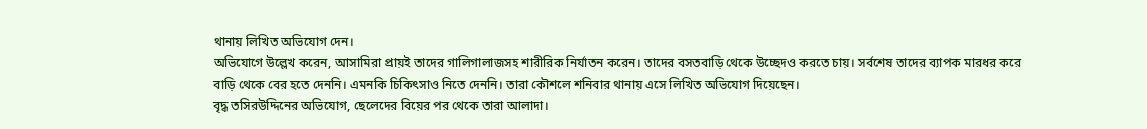থানায় লিখিত অভিযোগ দেন।
অভিযোগে উল্লেখ করেন, আসামিরা প্রায়ই তাদের গালিগালাজসহ শারীরিক নির্যাতন করেন। তাদের বসতবাড়ি থেকে উচ্ছেদও করতে চায়। সর্বশেষ তাদের ব্যাপক মারধর করে বাড়ি থেকে বের হতে দেননি। এমনকি চিকিৎসাও নিতে দেননি। তারা কৌশলে শনিবার থানায় এসে লিখিত অভিযোগ দিয়েছেন।
বৃদ্ধ তসিরউদ্দিনের অভিযোগ, ছেলেদের বিয়ের পর থেকে তারা আলাদা।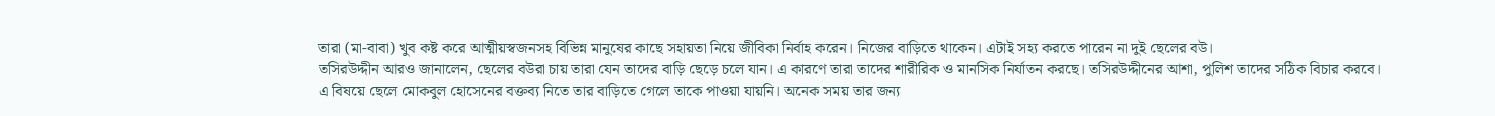তারা (মা-বাবা) খুব কষ্ট করে আত্মীয়স্বজনসহ বিভিন্ন মানুষের কাছে সহায়তা নিয়ে জীবিকা নির্বাহ করেন। নিজের বাড়িতে থাকেন। এটাই সহ্য করতে পারেন না দুই ছেলের বউ।
তসিরউদ্দীন আরও জানালেন, ছেলের বউরা চায় তারা যেন তাদের বাড়ি ছেড়ে চলে যান। এ কারণে তারা তাদের শারীরিক ও মানসিক নির্যাতন করছে। তসিরউদ্দীনের আশা, পুলিশ তাদের সঠিক বিচার করবে।
এ বিষয়ে ছেলে মোকবুল হোসেনের বক্তব্য নিতে তার বাড়িতে গেলে তাকে পাওয়া যায়নি। অনেক সময় তার জন্য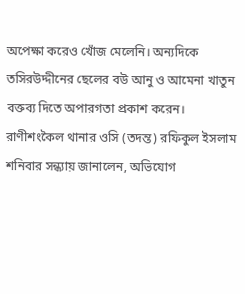অপেক্ষা করেও খোঁজ মেলেনি। অন্যদিকে তসিরউদ্দীনের ছেলের বউ আনু ও আমেনা খাতুন বক্তব্য দিতে অপারগতা প্রকাশ করেন।
রাণীশংকৈল থানার ওসি (তদন্ত) রফিকুল ইসলাম শনিবার সন্ধ্যায় জানালেন, অভিযোগ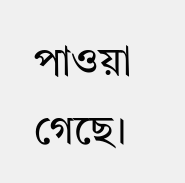পাওয়া গেছে।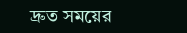দ্রুত সময়ের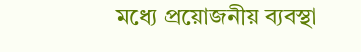মধ্যে প্রয়োজনীয় ব্যবস্থা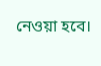নেওয়া হবে।